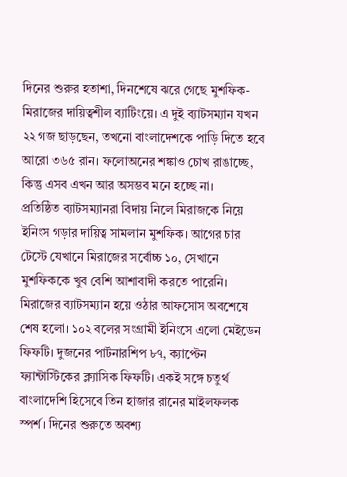দিনের শুরুর হতাশা, দিনশেষে ঝরে গেছে মুশফিক-মিরাজের দায়িত্বশীল ব্যাটিংয়ে। এ দুই ব্যাটসম্যান যখন ২২ গজ ছাড়ছেন, তখনো বাংলাদেশকে পাড়ি দিতে হবে আরো ৩৬৫ রান। ফলোঅনের শঙ্কাও চোখ রাঙাচ্ছে, কিন্তু এসব এখন আর অসম্ভব মনে হচ্ছে না।
প্রতিষ্ঠিত ব্যাটসম্যানরা বিদায় নিলে মিরাজকে নিয়ে ইনিংস গড়ার দায়িত্ব সামলান মুশফিক। আগের চার টেস্টে যেখানে মিরাজের সর্বোচ্চ ১০, সেখানে মুশফিককে খুব বেশি আশাবাদী করতে পারেনি। মিরাজের ব্যাটসম্যান হয়ে ওঠার আফসোস অবশেষে শেষ হলো। ১০২ বলের সংগ্রামী ইনিংসে এলো মেইডেন ফিফটি। দুজনের পার্টনারশিপ ৮৭, ক্যাপ্টেন ফ্যান্টাস্টিকের ক্ল্যাসিক ফিফটি। একই সঙ্গে চতুর্থ বাংলাদেশি হিসেবে তিন হাজার রানের মাইলফলক স্পর্শ। দিনের শুরুতে অবশ্য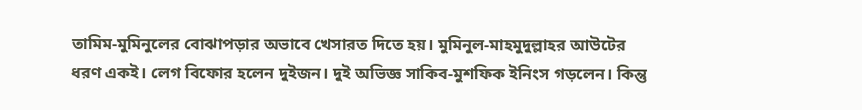তামিম-মুমিনুলের বোঝাপড়ার অভাবে খেসারত দিতে হয়। মুমিনুল-মাহমুদুল্লাহর আউটের ধরণ একই। লেগ বিফোর হলেন দুইজন। দুই অভিজ্ঞ সাকিব-মুশফিক ইনিংস গড়লেন। কিন্তু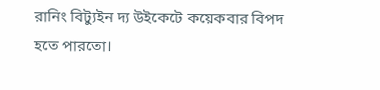রানিং বিট্যুইন দ্য উইকেটে কয়েকবার বিপদ হতে পারতো।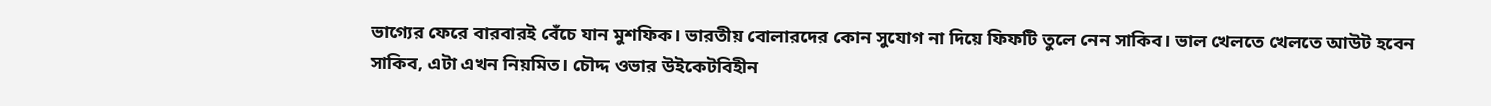ভাগ্যের ফেরে বারবারই বেঁচে যান মুশফিক। ভারতীয় বোলারদের কোন সুযোগ না দিয়ে ফিফটি তুলে নেন সাকিব। ভাল খেলতে খেলতে আউট হবেন সাকিব, এটা এখন নিয়মিত। চৌদ্দ ওভার উইকেটবিহীন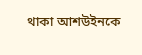থাকা আশউইনকে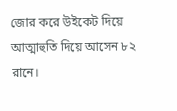জোর করে উইকেট দিয়ে আত্মাহুতি দিয়ে আসেন ৮২ রানে।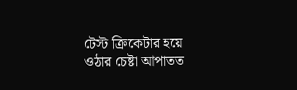টেস্ট ক্রিকেটার হয়ে ওঠার চেষ্টা আপাতত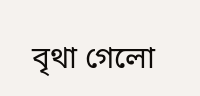বৃথা গেলো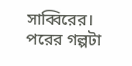সাব্বিরের। পরের গল্পটা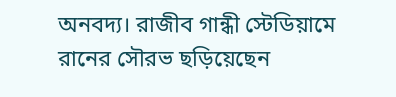অনবদ্য। রাজীব গান্ধী স্টেডিয়ামে রানের সৌরভ ছড়িয়েছেন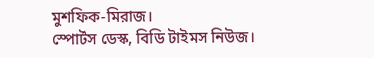মুশফিক-মিরাজ।
স্পোর্টস ডেস্ক, বিডি টাইমস নিউজ।